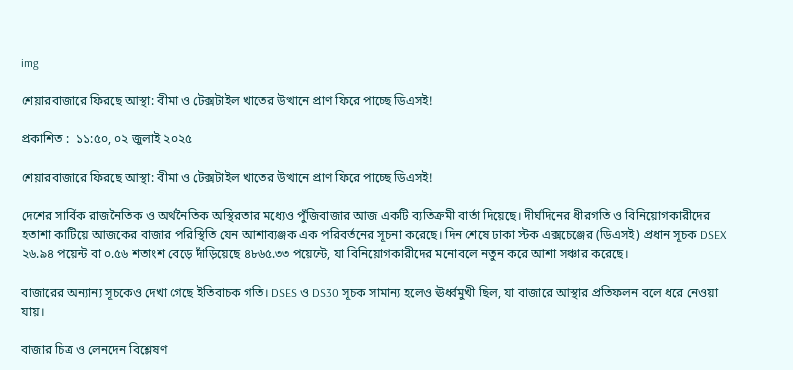img

শেয়ারবাজারে ফিরছে আস্থা: বীমা ও টেক্সটাইল খাতের উত্থানে প্রাণ ফিরে পাচ্ছে ডিএসই!

প্রকাশিত :  ১১:৫০, ০২ জুলাই ২০২৫

শেয়ারবাজারে ফিরছে আস্থা: বীমা ও টেক্সটাইল খাতের উত্থানে প্রাণ ফিরে পাচ্ছে ডিএসই!

দেশের সার্বিক রাজনৈতিক ও অর্থনৈতিক অস্থিরতার মধ্যেও পুঁজিবাজার আজ একটি ব্যতিক্রমী বার্তা দিয়েছে। দীর্ঘদিনের ধীরগতি ও বিনিয়োগকারীদের হতাশা কাটিয়ে আজকের বাজার পরিস্থিতি যেন আশাব্যঞ্জক এক পরিবর্তনের সূচনা করেছে। দিন শেষে ঢাকা স্টক এক্সচেঞ্জের (ডিএসই) প্রধান সূচক DSEX ২৬.৯৪ পয়েন্ট বা ০.৫৬ শতাংশ বেড়ে দাঁড়িয়েছে ৪৮৬৫.৩৩ পয়েন্টে, যা বিনিয়োগকারীদের মনোবলে নতুন করে আশা সঞ্চার করেছে।

বাজারের অন্যান্য সূচকেও দেখা গেছে ইতিবাচক গতি। DSES ও DS30 সূচক সামান্য হলেও ঊর্ধ্বমুখী ছিল, যা বাজারে আস্থার প্রতিফলন বলে ধরে নেওয়া যায়।

বাজার চিত্র ও লেনদেন বিশ্লেষণ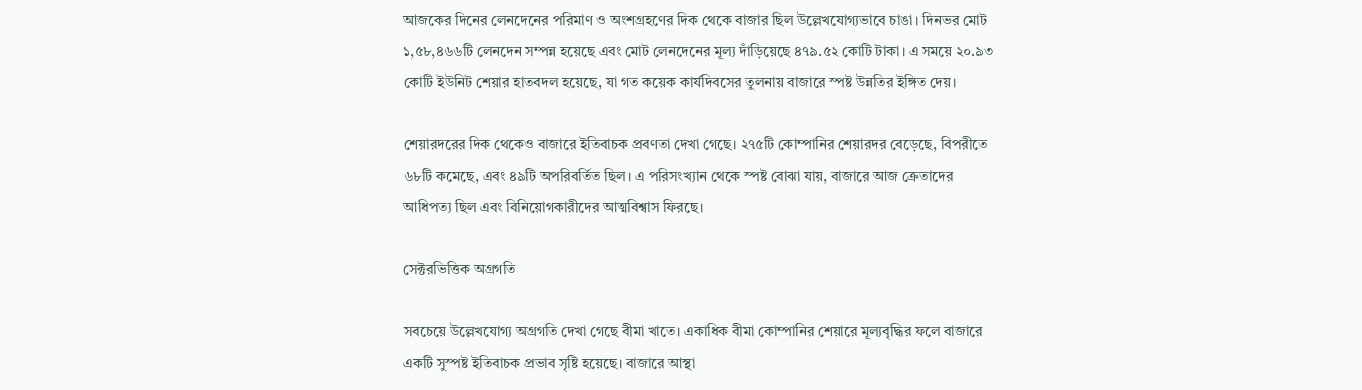আজকের দিনের লেনদেনের পরিমাণ ও অংশগ্রহণের দিক থেকে বাজার ছিল উল্লেখযোগ্যভাবে চাঙা। দিনভর মোট ১,৫৮,৪৬৬টি লেনদেন সম্পন্ন হয়েছে এবং মোট লেনদেনের মূল্য দাঁড়িয়েছে ৪৭৯.৫২ কোটি টাকা। এ সময়ে ২০.৯৩ কোটি ইউনিট শেয়ার হাতবদল হয়েছে, যা গত কয়েক কার্যদিবসের তুলনায় বাজারে স্পষ্ট উন্নতির ইঙ্গিত দেয়।

শেয়ারদরের দিক থেকেও বাজারে ইতিবাচক প্রবণতা দেখা গেছে। ২৭৫টি কোম্পানির শেয়ারদর বেড়েছে, বিপরীতে ৬৮টি কমেছে, এবং ৪৯টি অপরিবর্তিত ছিল। এ পরিসংখ্যান থেকে স্পষ্ট বোঝা যায়, বাজারে আজ ক্রেতাদের আধিপত্য ছিল এবং বিনিয়োগকারীদের আত্মবিশ্বাস ফিরছে।

সেক্টরভিত্তিক অগ্রগতি

সবচেয়ে উল্লেখযোগ্য অগ্রগতি দেখা গেছে বীমা খাতে। একাধিক বীমা কোম্পানির শেয়ারে মূল্যবৃদ্ধির ফলে বাজারে একটি সুস্পষ্ট ইতিবাচক প্রভাব সৃষ্টি হয়েছে। বাজারে আস্থা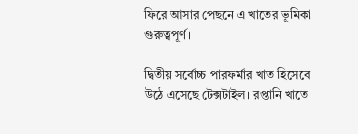ফিরে আসার পেছনে এ খাতের ভূমিকা গুরুত্বপূর্ণ।

দ্বিতীয় সর্বোচ্চ পারফর্মার খাত হিসেবে উঠে এসেছে টেক্সটাইল। রপ্তানি খাতে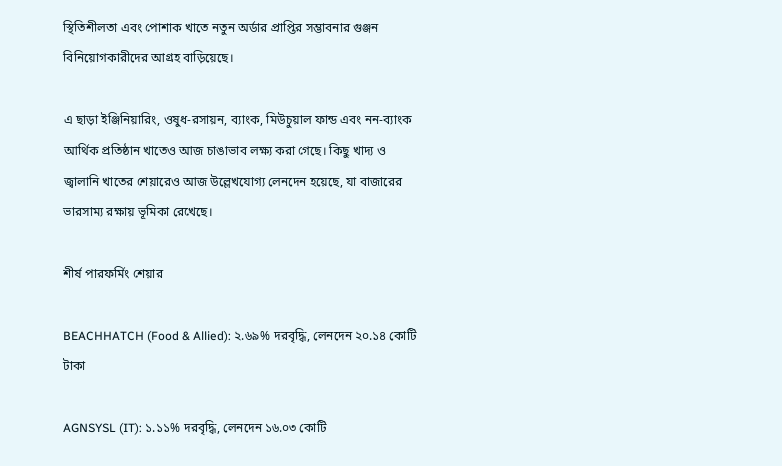স্থিতিশীলতা এবং পোশাক খাতে নতুন অর্ডার প্রাপ্তির সম্ভাবনার গুঞ্জন বিনিয়োগকারীদের আগ্রহ বাড়িয়েছে।

এ ছাড়া ইঞ্জিনিয়ারিং, ওষুধ-রসায়ন, ব্যাংক, মিউচুয়াল ফান্ড এবং নন-ব্যাংক আর্থিক প্রতিষ্ঠান খাতেও আজ চাঙাভাব লক্ষ্য করা গেছে। কিছু খাদ্য ও জ্বালানি খাতের শেয়ারেও আজ উল্লেখযোগ্য লেনদেন হয়েছে, যা বাজারের ভারসাম্য রক্ষায় ভূমিকা রেখেছে।

শীর্ষ পারফর্মিং শেয়ার

BEACHHATCH (Food & Allied): ২.৬৯% দরবৃদ্ধি, লেনদেন ২০.১৪ কোটি টাকা

AGNSYSL (IT): ১.১১% দরবৃদ্ধি, লেনদেন ১৬.০৩ কোটি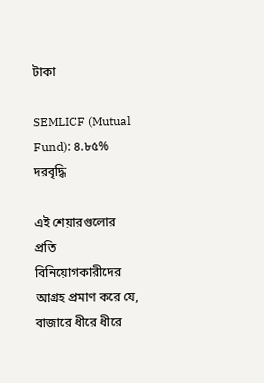টাকা

SEMLICF (Mutual Fund): ৪.৮৫% দরবৃদ্ধি

এই শেয়ারগুলোর প্রতি বিনিয়োগকারীদের আগ্রহ প্রমাণ করে যে, বাজারে ধীরে ধীরে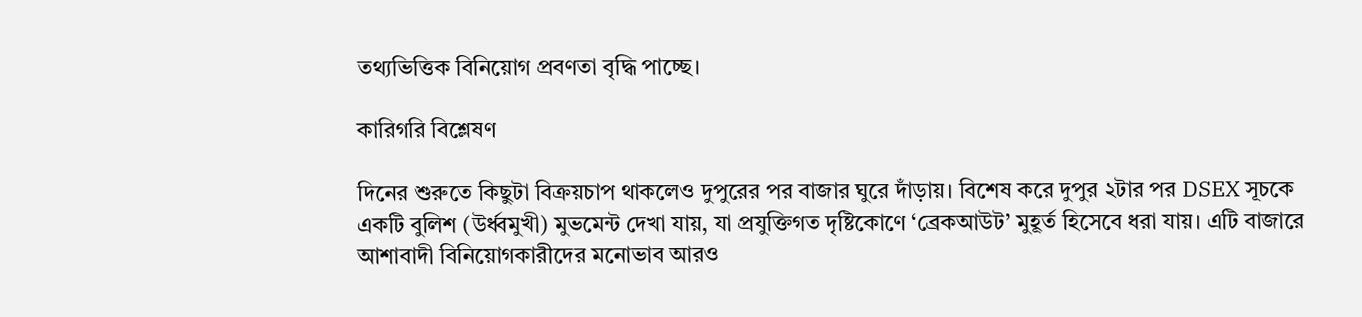তথ্যভিত্তিক বিনিয়োগ প্রবণতা বৃদ্ধি পাচ্ছে।

কারিগরি বিশ্লেষণ

দিনের শুরুতে কিছুটা বিক্রয়চাপ থাকলেও দুপুরের পর বাজার ঘুরে দাঁড়ায়। বিশেষ করে দুপুর ২টার পর DSEX সূচকে একটি বুলিশ (উর্ধ্বমুখী) মুভমেন্ট দেখা যায়, যা প্রযুক্তিগত দৃষ্টিকোণে ‘ব্রেকআউট’ মুহূর্ত হিসেবে ধরা যায়। এটি বাজারে আশাবাদী বিনিয়োগকারীদের মনোভাব আরও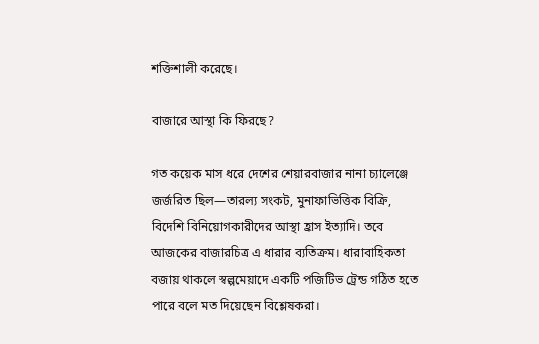শক্তিশালী করেছে।

বাজারে আস্থা কি ফিরছে?

গত কয়েক মাস ধরে দেশের শেয়ারবাজার নানা চ্যালেঞ্জে জর্জরিত ছিল—তারল্য সংকট, মুনাফাভিত্তিক বিক্রি, বিদেশি বিনিয়োগকারীদের আস্থা হ্রাস ইত্যাদি। তবে আজকের বাজারচিত্র এ ধারার ব্যতিক্রম। ধারাবাহিকতা বজায় থাকলে স্বল্পমেয়াদে একটি পজিটিভ ট্রেন্ড গঠিত হতে পারে বলে মত দিয়েছেন বিশ্লেষকরা।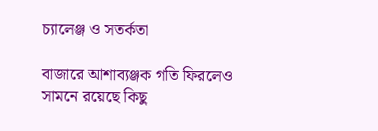চ্যালেঞ্জ ও সতর্কতা

বাজারে আশাব্যঞ্জক গতি ফিরলেও সামনে রয়েছে কিছু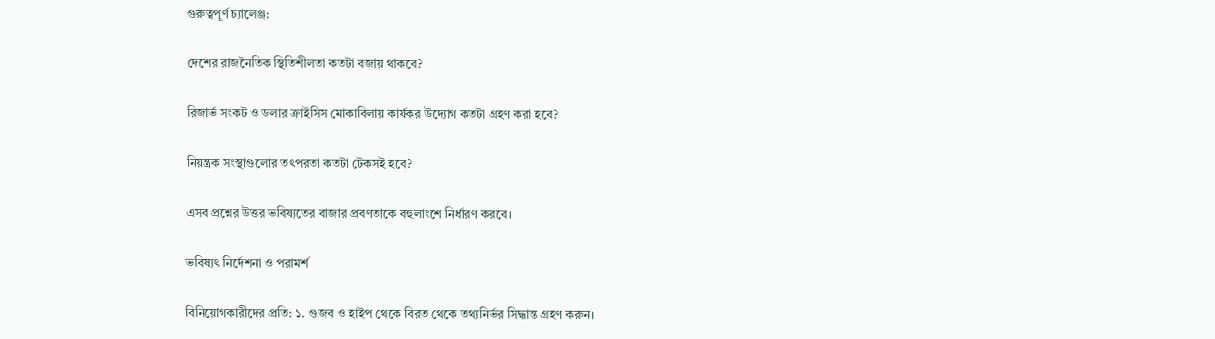গুরুত্বপূর্ণ চ্যালেঞ্জ:

দেশের রাজনৈতিক স্থিতিশীলতা কতটা বজায় থাকবে?

রিজার্ভ সংকট ও ডলার ক্রাইসিস মোকাবিলায় কার্যকর উদ্যোগ কতটা গ্রহণ করা হবে?

নিয়ন্ত্রক সংস্থাগুলোর তৎপরতা কতটা টেকসই হবে?

এসব প্রশ্নের উত্তর ভবিষ্যতের বাজার প্রবণতাকে বহুলাংশে নির্ধারণ করবে।

ভবিষ্যৎ নির্দেশনা ও পরামর্শ

বিনিয়োগকারীদের প্রতি: ১. গুজব ও হাইপ থেকে বিরত থেকে তথ্যনির্ভর সিদ্ধান্ত গ্রহণ করুন।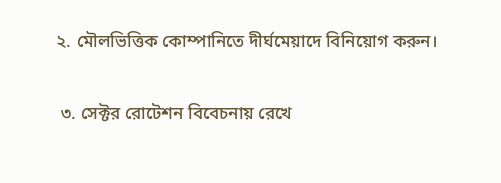২. মৌলভিত্তিক কোম্পানিতে দীর্ঘমেয়াদে বিনিয়োগ করুন।

 ৩. সেক্টর রোটেশন বিবেচনায় রেখে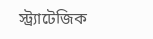স্ট্র্যাটেজিক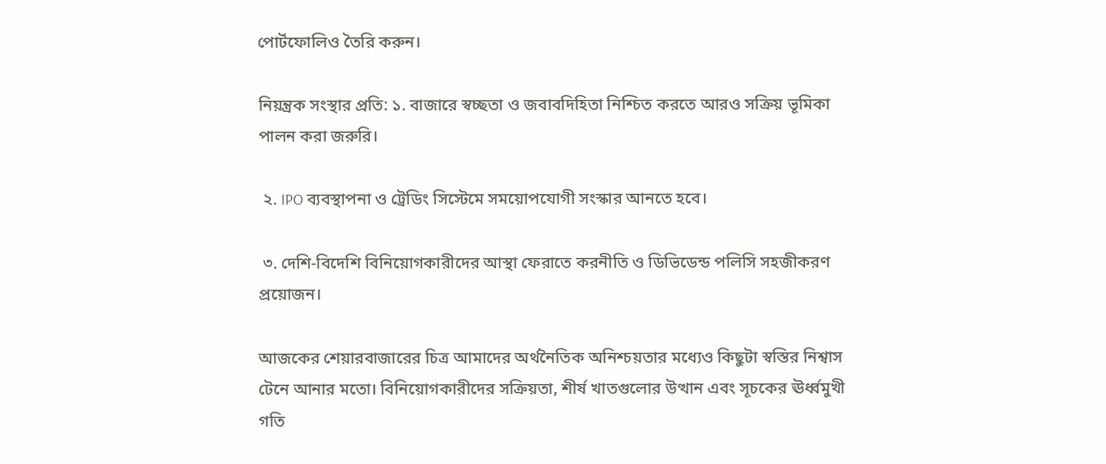পোর্টফোলিও তৈরি করুন।

নিয়ন্ত্রক সংস্থার প্রতি: ১. বাজারে স্বচ্ছতা ও জবাবদিহিতা নিশ্চিত করতে আরও সক্রিয় ভূমিকা পালন করা জরুরি।

 ২. IPO ব্যবস্থাপনা ও ট্রেডিং সিস্টেমে সময়োপযোগী সংস্কার আনতে হবে।

 ৩. দেশি-বিদেশি বিনিয়োগকারীদের আস্থা ফেরাতে করনীতি ও ডিভিডেন্ড পলিসি সহজীকরণ প্রয়োজন।

আজকের শেয়ারবাজারের চিত্র আমাদের অর্থনৈতিক অনিশ্চয়তার মধ্যেও কিছুটা স্বস্তির নিশ্বাস টেনে আনার মতো। বিনিয়োগকারীদের সক্রিয়তা, শীর্ষ খাতগুলোর উত্থান এবং সূচকের ঊর্ধ্বমুখী গতি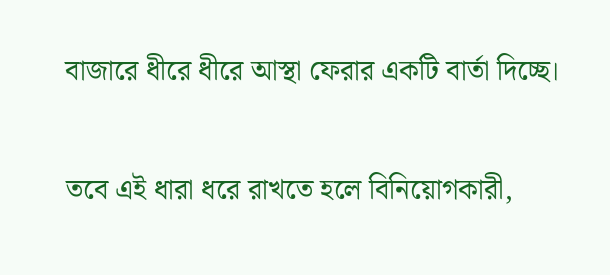বাজারে ধীরে ধীরে আস্থা ফেরার একটি বার্তা দিচ্ছে।

তবে এই ধারা ধরে রাখতে হলে বিনিয়োগকারী,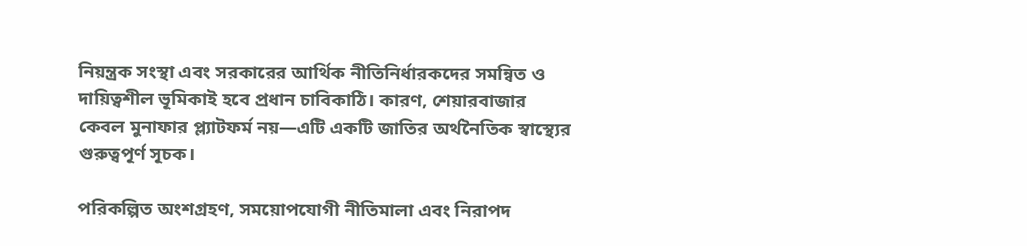নিয়ন্ত্রক সংস্থা এবং সরকারের আর্থিক নীতিনির্ধারকদের সমন্বিত ও দায়িত্বশীল ভূমিকাই হবে প্রধান চাবিকাঠি। কারণ, শেয়ারবাজার কেবল মুনাফার প্ল্যাটফর্ম নয়—এটি একটি জাতির অর্থনৈতিক স্বাস্থ্যের গুরুত্বপূর্ণ সূচক।

পরিকল্পিত অংশগ্রহণ, সময়োপযোগী নীতিমালা এবং নিরাপদ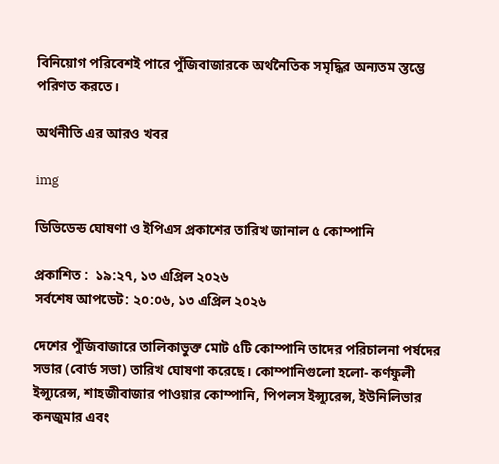বিনিয়োগ পরিবেশই পারে পুঁজিবাজারকে অর্থনৈতিক সমৃদ্ধির অন্যতম স্তম্ভে পরিণত করতে।

অর্থনীতি এর আরও খবর

img

ডিভিডেন্ড ঘোষণা ও ইপিএস প্রকাশের তারিখ জানাল ৫ কোম্পানি

প্রকাশিত :  ১৯:২৭, ১৩ এপ্রিল ২০২৬
সর্বশেষ আপডেট: ২০:০৬, ১৩ এপ্রিল ২০২৬

দেশের পুঁজিবাজারে তালিকাভুক্ত মোট ৫টি কোম্পানি তাদের পরিচালনা পর্ষদের সভার (বোর্ড সভা) তারিখ ঘোষণা করেছে। কোম্পানিগুলো হলো- কর্ণফুলী ইন্স্যুরেন্স, শাহজীবাজার পাওয়ার কোম্পানি, পিপলস ইন্স্যুরেন্স, ইউনিলিভার কনজুমার এবং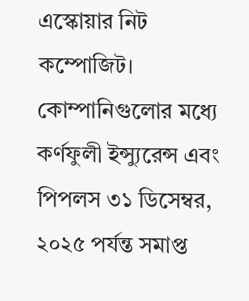এস্কোয়ার নিট কম্পোজিট।
কোম্পানিগুলোর মধ্যে কর্ণফুলী ইন্স্যুরেন্স এবং পিপলস ৩১ ডিসেম্বর, ২০২৫ পর্যন্ত সমাপ্ত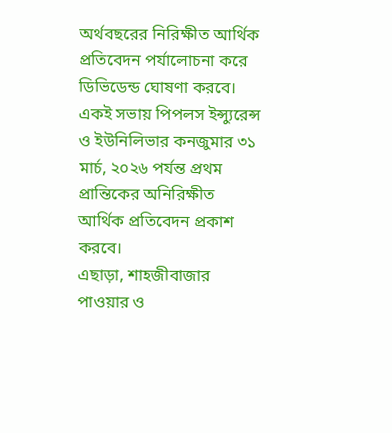অর্থবছরের নিরিক্ষীত আর্থিক প্রতিবেদন পর্যালোচনা করে ডিভিডেন্ড ঘোষণা করবে।
একই সভায় পিপলস ইন্স্যুরেন্স ও ইউনিলিভার কনজুমার ৩১ মার্চ, ২০২৬ পর্যন্ত প্রথম প্রান্তিকের অনিরিক্ষীত আর্থিক প্রতিবেদন প্রকাশ করবে।
এছাড়া, শাহজীবাজার পাওয়ার ও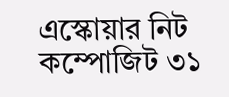এস্কোয়ার নিট কম্পোজিট ৩১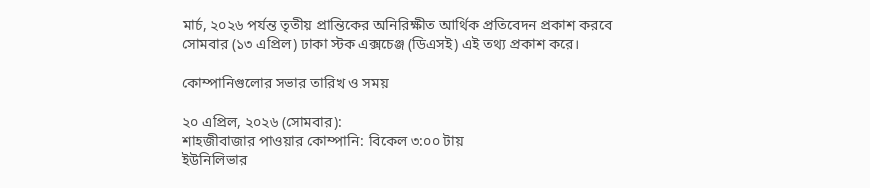মার্চ, ২০২৬ পর্যন্ত তৃতীয় প্রান্তিকের অনিরিক্ষীত আর্থিক প্রতিবেদন প্রকাশ করবে
সোমবার (১৩ এপ্রিল) ঢাকা স্টক এক্সচেঞ্জ (ডিএসই) এই তথ্য প্রকাশ করে।

কোম্পানিগুলোর সভার তারিখ ও সময়

২০ এপ্রিল, ২০২৬ (সোমবার):
শাহজীবাজার পাওয়ার কোম্পানি: বিকেল ৩:০০ টায়
ইউনিলিভার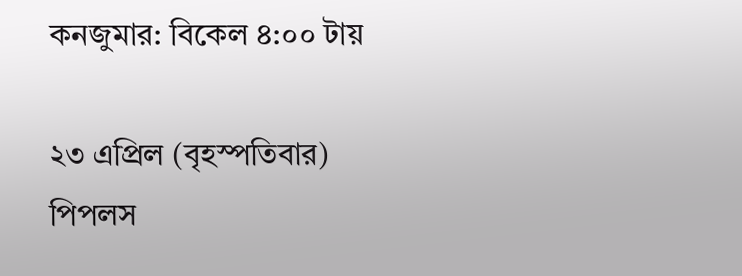কনজুমার: বিকেল ৪:০০ টায়

২৩ এপ্রিল (বৃহস্পতিবার)
পিপলস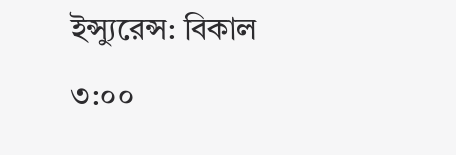ইন্স্যুরেন্স: বিকাল ৩:০০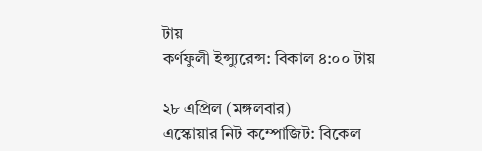টায়
কর্ণফুলী ইন্স্যুরেন্স: বিকাল ৪:০০ টায়

২৮ এপ্রিল (মঙ্গলবার)
এস্কোয়ার নিট কম্পোজিট: বিকেল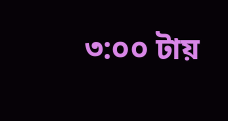৩:০০ টায়